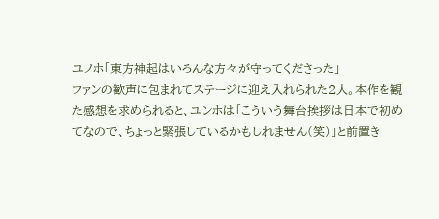ユノホ「東方神起はいろんな方々が守ってくださった」
ファンの歓声に包まれてステージに迎え入れられた2人。本作を観た感想を求められると、ユンホは「こういう舞台挨拶は日本で初めてなので、ちょっと緊張しているかもしれません(笑)」と前置き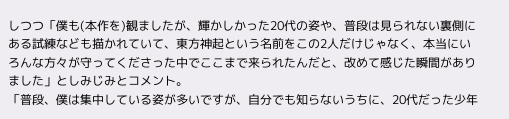しつつ「僕も(本作を)観ましたが、輝かしかった20代の姿や、普段は見られない裏側にある試練なども描かれていて、東方神起という名前をこの2人だけじゃなく、本当にいろんな方々が守ってくださった中でここまで来られたんだと、改めて感じた瞬間がありました」としみじみとコメント。
「普段、僕は集中している姿が多いですが、自分でも知らないうちに、20代だった少年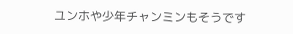ユンホや少年チャンミンもそうです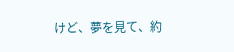けど、夢を見て、約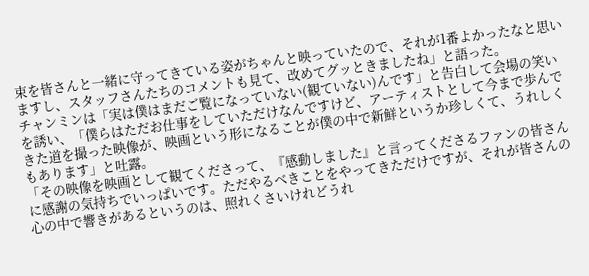束を皆さんと一緒に守ってきている姿がちゃんと映っていたので、それが1番よかったなと思いますし、スタッフさんたちのコメントも見て、改めてグッときましたね」と語った。
チャンミンは「実は僕はまだご覧になっていない(観ていない)んです」と告白して会場の笑いを誘い、「僕らはただお仕事をしていただけなんですけど、アーティストとして今まで歩んできた道を撮った映像が、映画という形になることが僕の中で新鮮というか珍しくて、うれしくもあります」と吐露。
「その映像を映画として観てくださって、『感動しました』と言ってくださるファンの皆さんに感謝の気持ちでいっぱいです。ただやるべきことをやってきただけですが、それが皆さんの心の中で響きがあるというのは、照れくさいけれどうれ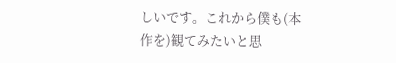しいです。これから僕も(本作を)観てみたいと思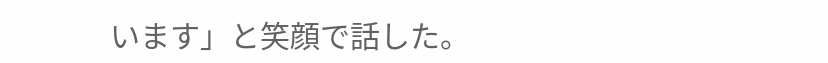います」と笑顔で話した。